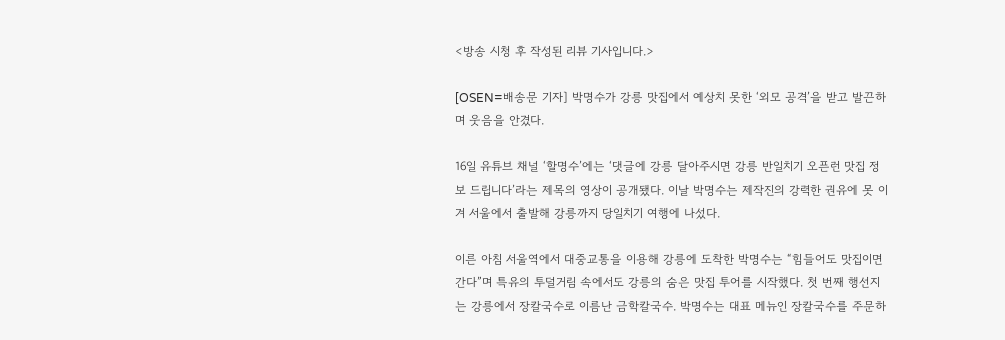<방송 시청 후 작성된 리뷰 기사입니다.>

[OSEN=배송문 기자] 박명수가 강릉 맛집에서 예상치 못한 ‘외모 공격’을 받고 발끈하며 웃음을 안겼다.

16일 유튜브 채널 ‘할명수’에는 ‘댓글에 강릉 달아주시면 강릉 반일치기 오픈런 맛집 정보 드립니다’라는 제목의 영상이 공개됐다. 이날 박명수는 제작진의 강력한 권유에 못 이겨 서울에서 출발해 강릉까지 당일치기 여행에 나섰다.

이른 아침 서울역에서 대중교통을 이용해 강릉에 도착한 박명수는 “힘들어도 맛집이면 간다”며 특유의 투덜거림 속에서도 강릉의 숨은 맛집 투어를 시작했다. 첫 번째 행선지는 강릉에서 장칼국수로 이름난 금학칼국수. 박명수는 대표 메뉴인 장칼국수를 주문하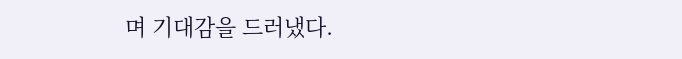며 기대감을 드러냈다.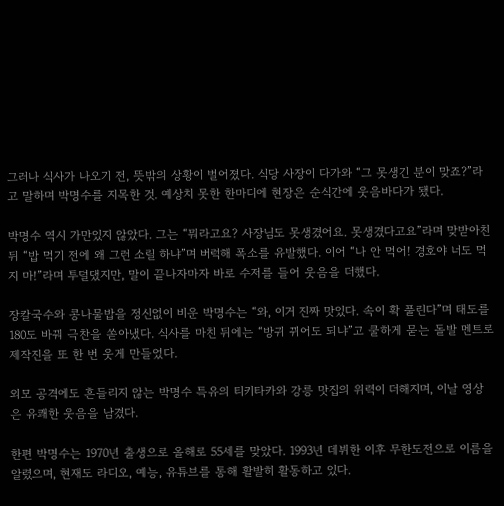그러나 식사가 나오기 전, 뜻밖의 상황이 벌어졌다. 식당 사장이 다가와 “그 못생긴 분이 맞죠?”라고 말하며 박명수를 지목한 것. 예상치 못한 한마디에 현장은 순식간에 웃음바다가 됐다.

박명수 역시 가만있지 않았다. 그는 “뭐라고요? 사장님도 못생겼어요. 못생겼다고요”라며 맞받아친 뒤 “밥 먹기 전에 왜 그런 소릴 하냐”며 버럭해 폭소를 유발했다. 이어 “나 안 먹어! 경호야 너도 먹지 마!”라며 투덜댔지만, 말이 끝나자마자 바로 수저를 들어 웃음을 더했다.

장칼국수와 콩나물밥을 정신없이 비운 박명수는 “와, 이거 진짜 맛있다. 속이 확 풀린다”며 태도를 180도 바꿔 극찬을 쏟아냈다. 식사를 마친 뒤에는 “방귀 뀌어도 되냐”고 쿨하게 묻는 돌발 멘트로 제작진을 또 한 번 웃게 만들었다.

외모 공격에도 흔들리지 않는 박명수 특유의 티키타카와 강릉 맛집의 위력이 더해지며, 이날 영상은 유쾌한 웃음을 남겼다.

한편 박명수는 1970년 출생으로 올해로 55세를 맞았다. 1993년 데뷔한 이후 무한도전으로 이름을 알렸으며, 현재도 라디오, 예능, 유튜브를 통해 활발히 활동하고 있다.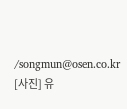/songmun@osen.co.kr
[사진] 유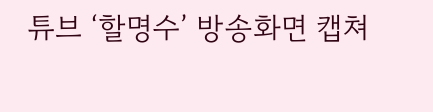튜브 ‘할명수’ 방송화면 캡쳐